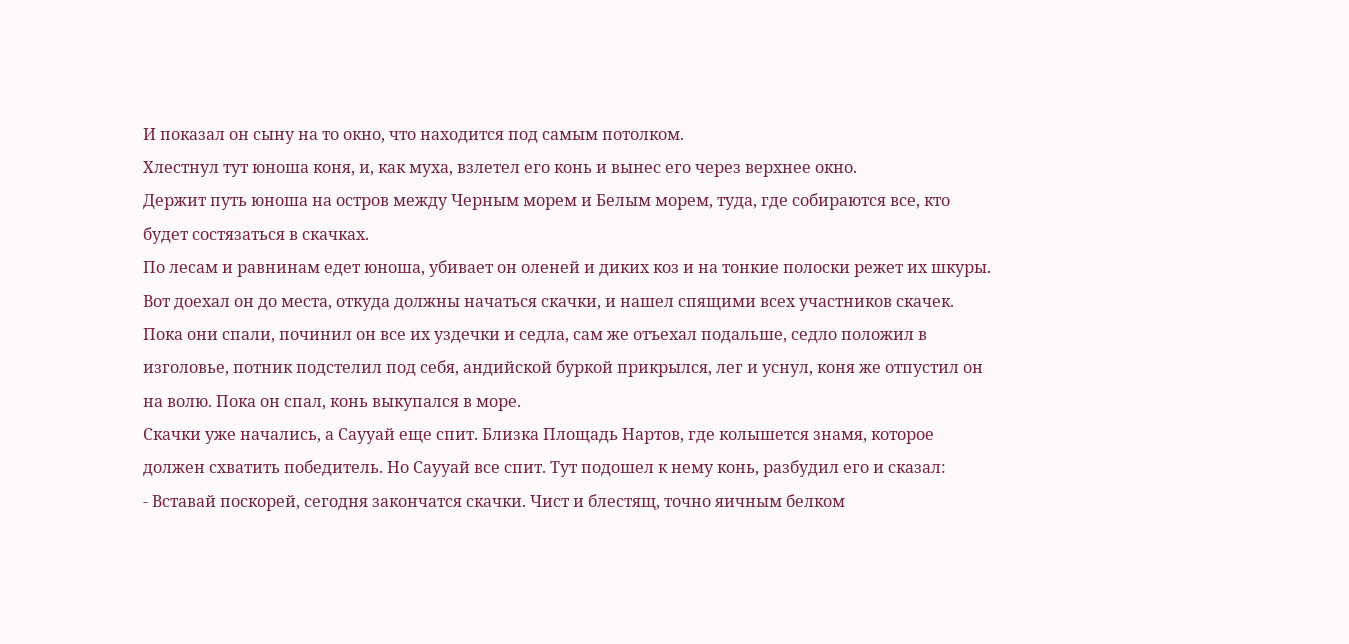И показал он сыну на то окно, что находится под самым потолком.
Хлестнул тут юноша коня, и, как муха, взлетел его конь и вынес его через верхнее окно.
Держит путь юноша на остров между Черным морем и Белым морем, туда, где собираются все, кто будет состязаться в скачках.
По лесам и равнинам едет юноша, убивает он оленей и диких коз и на тонкие полоски режет их шкуры. Вот доехал он до места, откуда должны начаться скачки, и нашел спящими всех участников скачек. Пока они спали, починил он все их уздечки и седла, сам же отъехал подальше, седло положил в изголовье, потник подстелил под себя, андийской буркой прикрылся, лег и уснул, коня же отпустил он на волю. Пока он спал, конь выкупался в море.
Скачки уже начались, а Саууай еще спит. Близка Площадь Нартов, где колышется знамя, которое должен схватить победитель. Но Саууай все спит. Тут подошел к нему конь, разбудил его и сказал:
- Вставай поскорей, сегодня закончатся скачки. Чист и блестящ, точно яичным белком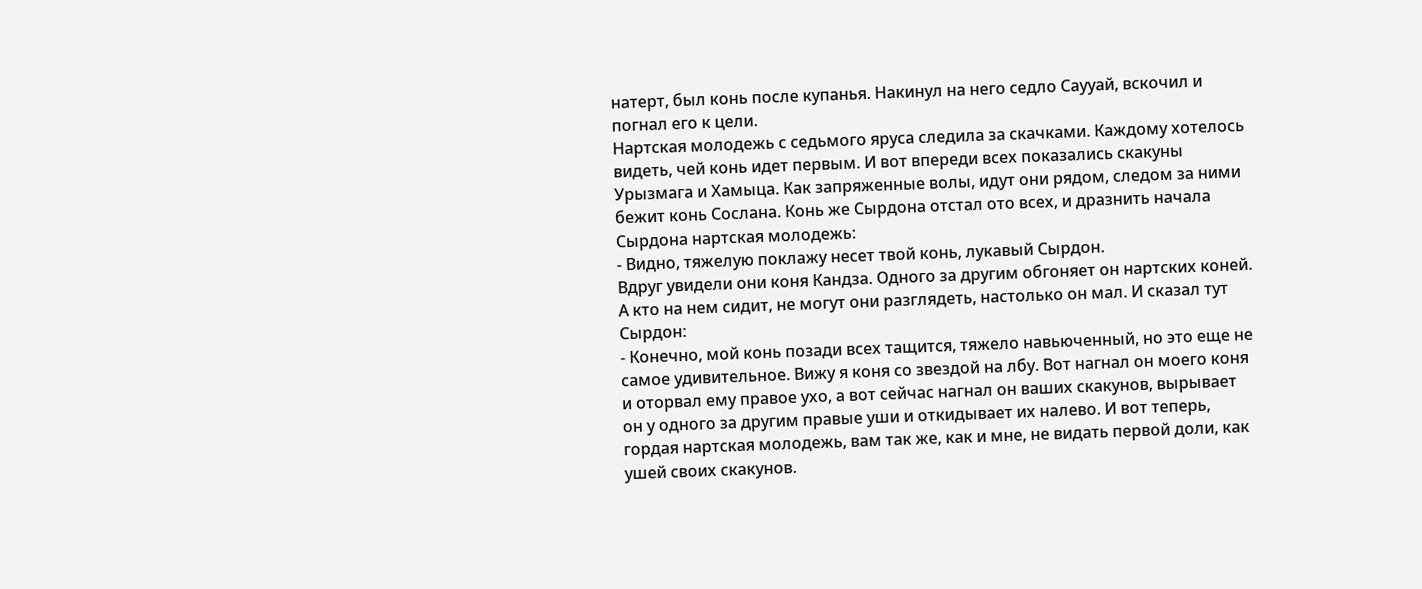натерт, был конь после купанья. Накинул на него седло Саууай, вскочил и погнал его к цели.
Нартская молодежь с седьмого яруса следила за скачками. Каждому хотелось видеть, чей конь идет первым. И вот впереди всех показались скакуны Урызмага и Хамыца. Как запряженные волы, идут они рядом, следом за ними бежит конь Сослана. Конь же Сырдона отстал ото всех, и дразнить начала Сырдона нартская молодежь:
- Видно, тяжелую поклажу несет твой конь, лукавый Сырдон.
Вдруг увидели они коня Кандза. Одного за другим обгоняет он нартских коней. А кто на нем сидит, не могут они разглядеть, настолько он мал. И сказал тут Сырдон:
- Конечно, мой конь позади всех тащится, тяжело навьюченный, но это еще не самое удивительное. Вижу я коня со звездой на лбу. Вот нагнал он моего коня и оторвал ему правое ухо, а вот сейчас нагнал он ваших скакунов, вырывает он у одного за другим правые уши и откидывает их налево. И вот теперь, гордая нартская молодежь, вам так же, как и мне, не видать первой доли, как ушей своих скакунов.